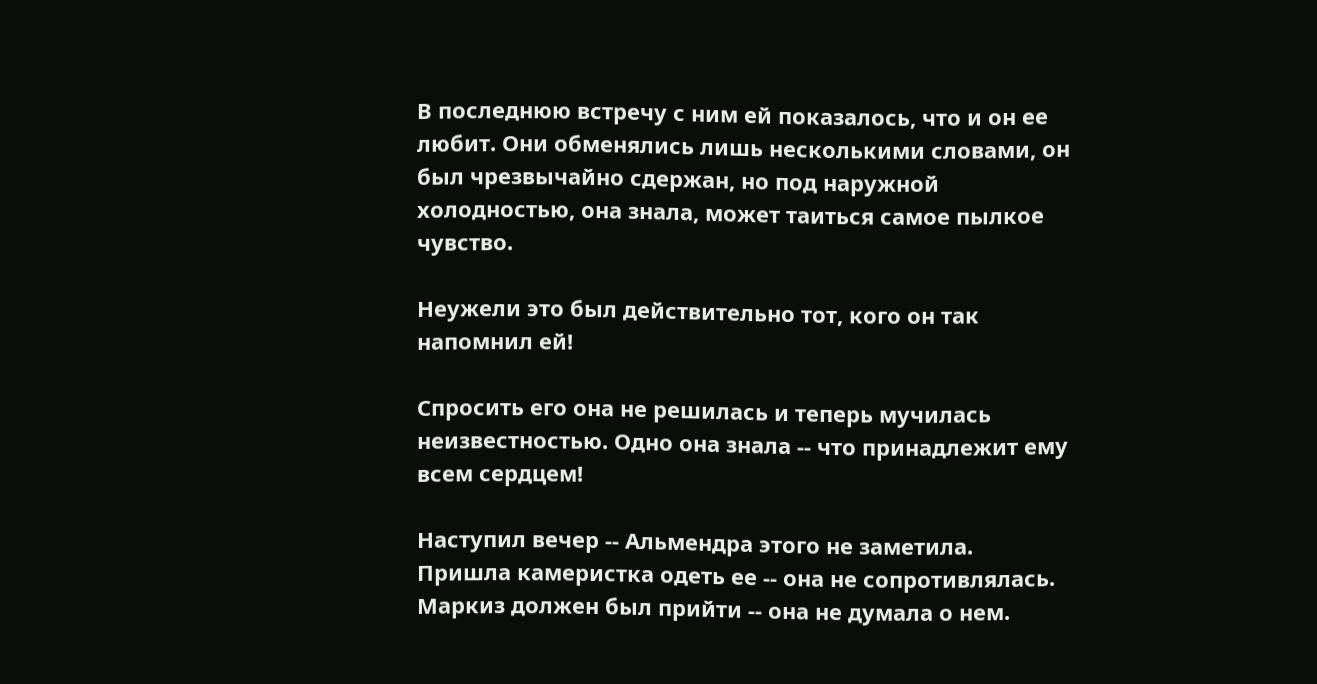В последнюю встречу с ним ей показалось, что и он ее любит. Они обменялись лишь несколькими словами, он был чрезвычайно сдержан, но под наружной холодностью, она знала, может таиться самое пылкое чувство.

Неужели это был действительно тот, кого он так напомнил ей!

Спросить его она не решилась и теперь мучилась неизвестностью. Одно она знала -- что принадлежит ему всем сердцем!

Наступил вечер -- Альмендра этого не заметила. Пришла камеристка одеть ее -- она не сопротивлялась. Маркиз должен был прийти -- она не думала о нем.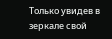Только увидев в зеркале свой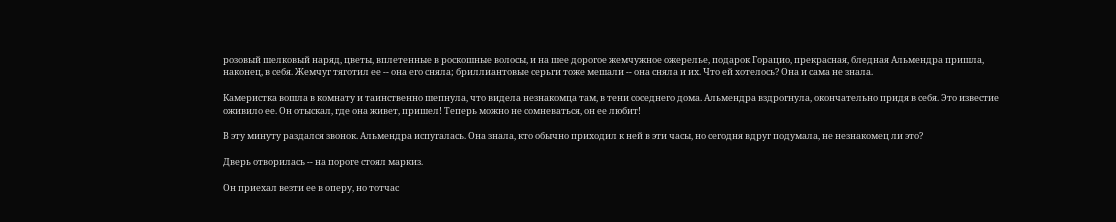розовый шелковый наряд, цветы, вплетенные в роскошные волосы, и на шее дорогое жемчужное ожерелье, подарок Горацио, прекрасная, бледная Альмендра пришла, наконец, в себя. Жемчуг тяготил ее -- она его сняла; бриллиантовые серьги тоже мешали -- она сняла и их. Что ей хотелось? Она и сама не знала.

Камеристка вошла в комнату и таинственно шепнула, что видела незнакомца там, в тени соседнего дома. Альмендра вздрогнула, окончательно придя в себя. Это известие оживило ее. Он отыскал, где она живет, пришел! Теперь можно не сомневаться, он ее любит!

В эту минуту раздался звонок. Альмендра испугалась. Она знала, кто обычно приходил к ней в эти часы, но сегодня вдруг подумала, не незнакомец ли это?

Дверь отворилась -- на пороге стоял маркиз.

Он приехал везти ее в оперу, но тотчас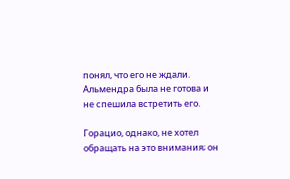понял, что его не ждали. Альмендра была не готова и не спешила встретить его.

Горацио, однако, не хотел обращать на это внимания; он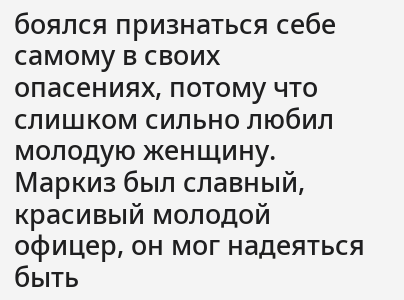боялся признаться себе самому в своих опасениях, потому что слишком сильно любил молодую женщину. Маркиз был славный, красивый молодой офицер, он мог надеяться быть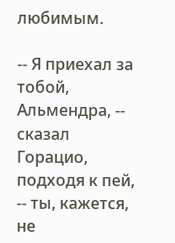любимым.

-- Я приехал за тобой, Альмендра, -- сказал Горацио, подходя к пей, -- ты, кажется, не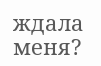ждала меня?